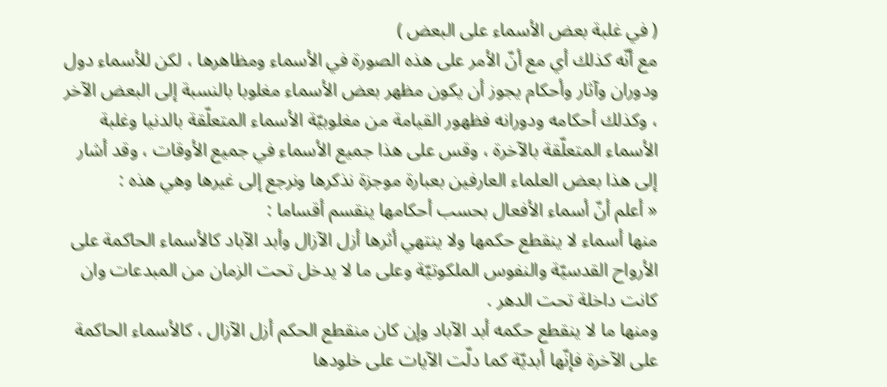( في غلبة بعض الأسماء على البعض )
مع أنّه كذلك أي مع أنّ الأمر على هذه الصورة في الأسماء ومظاهرها ، لكن للأسماء دول ودوران وآثار وأحكام يجوز أن يكون مظهر بعض الأسماء مغلوبا بالنسبة إلى البعض الآخر ، وكذلك أحكامه ودورانه فظهور القيامة من مغلوبيّة الأسماء المتعلّقة بالدنيا وغلبة الأسماء المتعلّقة بالآخرة ، وقس على هذا جميع الأسماء في جميع الأوقات ، وقد أشار إلى هذا بعض العلماء العارفين بعبارة موجزة نذكرها ونرجع إلى غيرها وهي هذه :
« أعلم أنّ أسماء الأفعال بحسب أحكامها ينقسم أقساما :
منها أسماء لا ينقطع حكمها ولا ينتهي أثرها أزل الآزال وأبد الآباد كالأسماء الحاكمة على الأرواح القدسيّة والنفوس الملكوتيّة وعلى ما لا يدخل تحت الزمان من المبدعات وان كانت داخلة تحت الدهر .
ومنها ما لا ينقطع حكمه أبد الآباد وإن كان منقطع الحكم أزل الآزال ، كالأسماء الحاكمة على الآخرة فإنّها أبديّة كما دلّت الآيات على خلودها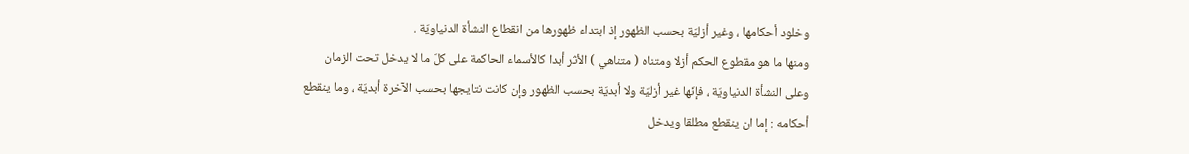وخلود أحكامها ، وغير أزليّة بحسب الظهور إذ ابتداء ظهورها من انقطاع النشأة الدنياويّة .
ومنها ما هو مقطوع الحكم أزلا ومتناه ( متناهي ) الأثر أبدا كالأسماء الحاكمة على كلّ ما لا يدخل تحت الزمان وعلى النشأة الدنياويّة ، فإنّها غير أزليّة ولا أبديّة بحسب الظهور وإن كانت نتايجها بحسب الآخرة أبديّة ، وما ينقطع أحكامه : إما ان ينقطع مطلقا ويدخل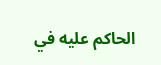الحاكم عليه في